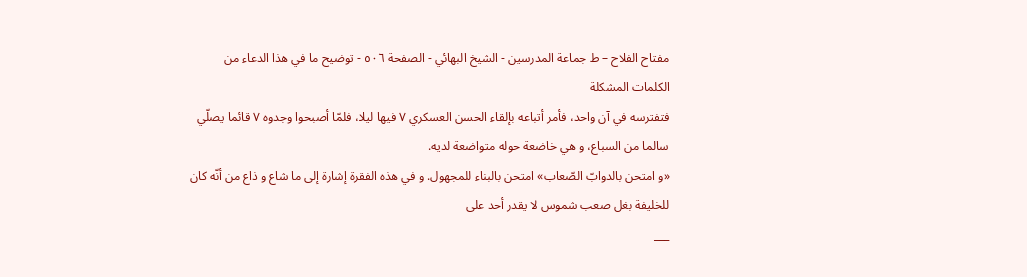مفتاح الفلاح – ط جماعة المدرسين - الشيخ البهائي - الصفحة ٥٠٦ - توضيح ما في هذا الدعاء من الكلمات المشكلة
فتفترسه في آن واحد، فأمر أتباعه بإلقاء الحسن العسكري ٧ فيها ليلا، فلمّا أصبحوا وجدوه ٧ قائما يصلّي سالما من السباع، و هي خاضعة حوله متواضعة لديه.
«و امتحن بالدوابّ الصّعاب» امتحن بالبناء للمجهول. و في هذه الفقرة إشارة إلى ما شاع و ذاع من أنّه كان للخليفة بغل صعب شموس لا يقدر أحد على
___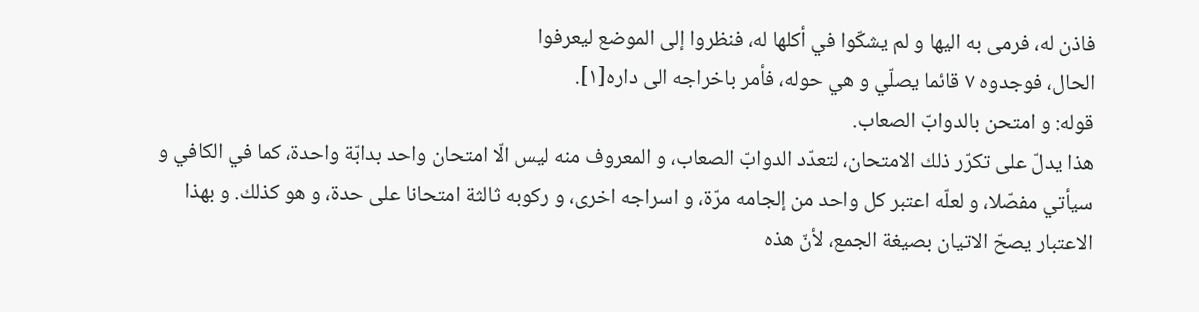فاذن له، فرمى به اليها و لم يشكّوا في أكلها له، فنظروا إلى الموضع ليعرفوا
الحال، فوجدوه ٧ قائما يصلّي و هي حوله، فأمر باخراجه الى داره[١].
قوله: و امتحن بالدوابّ الصعاب.
هذا يدلّ على تكرّر ذلك الامتحان، لتعدّد الدوابّ الصعاب، و المعروف منه ليس الّا امتحان واحد بدابّة واحدة، كما في الكافي و سيأتي مفصّلا، و لعلّه اعتبر كل واحد من إلجامه مرّة، و اسراجه اخرى، و ركوبه ثالثة امتحانا على حدة، و هو كذلك. و بهذا الاعتبار يصحّ الاتيان بصيغة الجمع، لأنّ هذه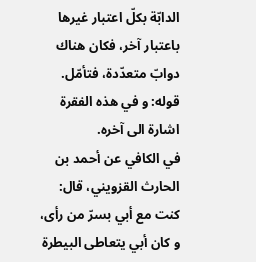الدابّة بكلّ اعتبار غيرها باعتبار آخر، فكان هناك دوابّ متعدّدة، فتأمّل.
قوله: و في هذه الفقرة اشارة الى آخره.
في الكافي عن أحمد بن الحارث القزويني، قال: كنت مع أبي بسرّ من رأى، و كان أبي يتعاطى البيطرة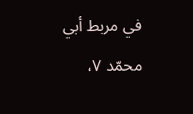في مربط أبي محمّد ٧،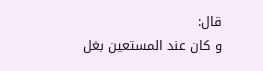قال:
و كان عند المستعين بغل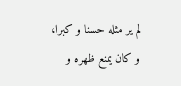لم ير مثله حسنا و كبرا، و كان يمنع ظهره و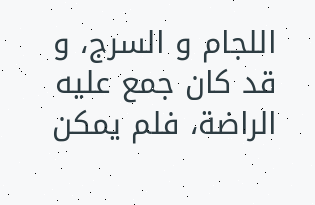اللجام و السرج، و قد كان جمع عليه الراضة، فلم يمكن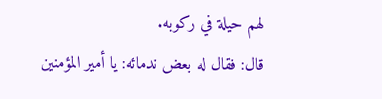لهم حيلة في ركوبه.
قال: فقال له بعض ندمائه: يا أمير المؤمنين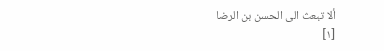ألا تبعث الى الحسن بن الرضا
[١]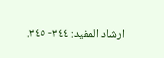ارشاد المفيد: ٣٤٤- ٣٤٥.